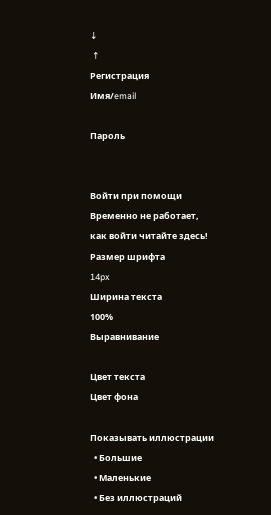↓
 ↑
Регистрация
Имя/email

Пароль


Войти при помощи
Временно не работает,
как войти читайте здесь!
Размер шрифта
14px
Ширина текста
100%
Выравнивание

Цвет текста
Цвет фона

Показывать иллюстрации
  • Большие
  • Маленькие
  • Без иллюстраций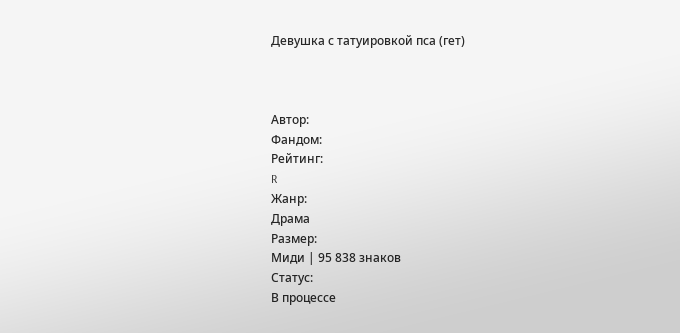Девушка с татуировкой пса (гет)



Автор:
Фандом:
Рейтинг:
R
Жанр:
Драма
Размер:
Миди | 95 838 знаков
Статус:
В процессе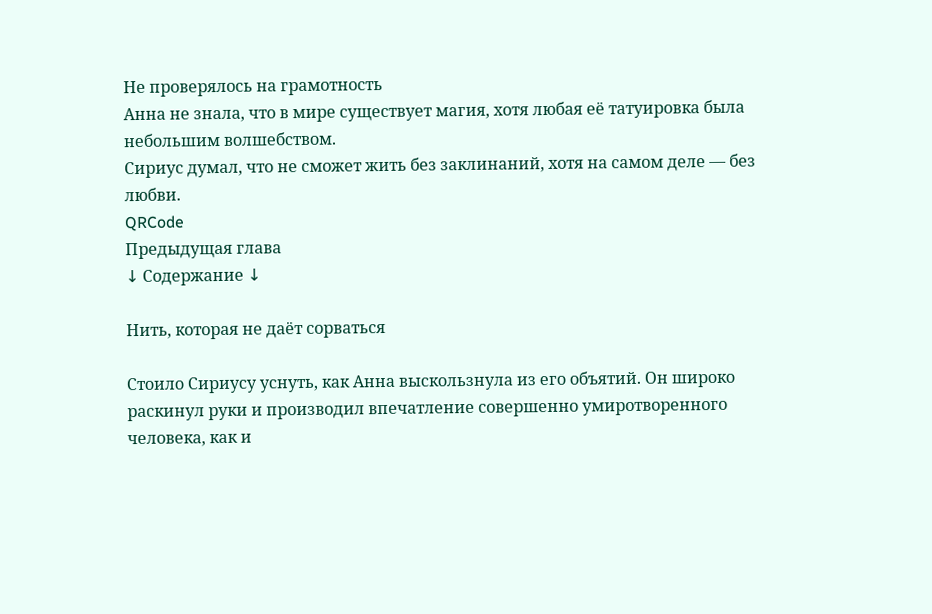Не проверялось на грамотность
Анна не знала, что в мире существует магия, хотя любая её татуировка была небольшим волшебством.
Сириус думал, что не сможет жить без заклинаний, хотя на самом деле — без любви.
QRCode
Предыдущая глава
↓ Содержание ↓

Нить, которая не даёт сорваться

Стоило Сириусу уснуть, как Анна выскользнула из его объятий. Он широко раскинул руки и производил впечатление совершенно умиротворенного человека, как и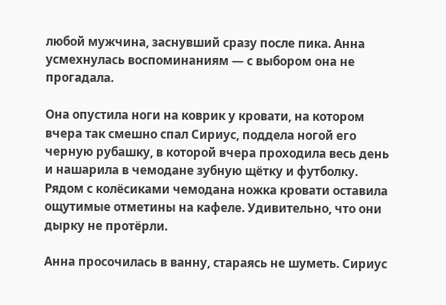любой мужчина, заснувший сразу после пика. Анна усмехнулась воспоминаниям — с выбором она не прогадала.

Она опустила ноги на коврик у кровати, на котором вчера так смешно спал Сириус, поддела ногой его черную рубашку, в которой вчера проходила весь день и нашарила в чемодане зубную щётку и футболку. Рядом с колёсиками чемодана ножка кровати оставила ощутимые отметины на кафеле. Удивительно, что они дырку не протёрли.

Анна просочилась в ванну, стараясь не шуметь. Сириус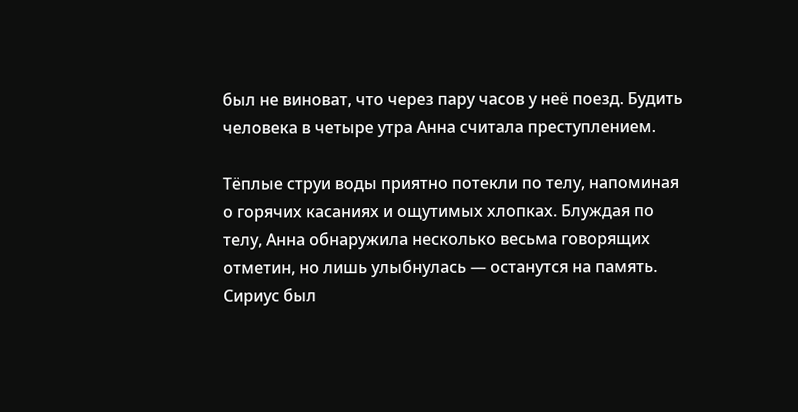был не виноват, что через пару часов у неё поезд. Будить человека в четыре утра Анна считала преступлением.

Тёплые струи воды приятно потекли по телу, напоминая о горячих касаниях и ощутимых хлопках. Блуждая по телу, Анна обнаружила несколько весьма говорящих отметин, но лишь улыбнулась — останутся на память. Сириус был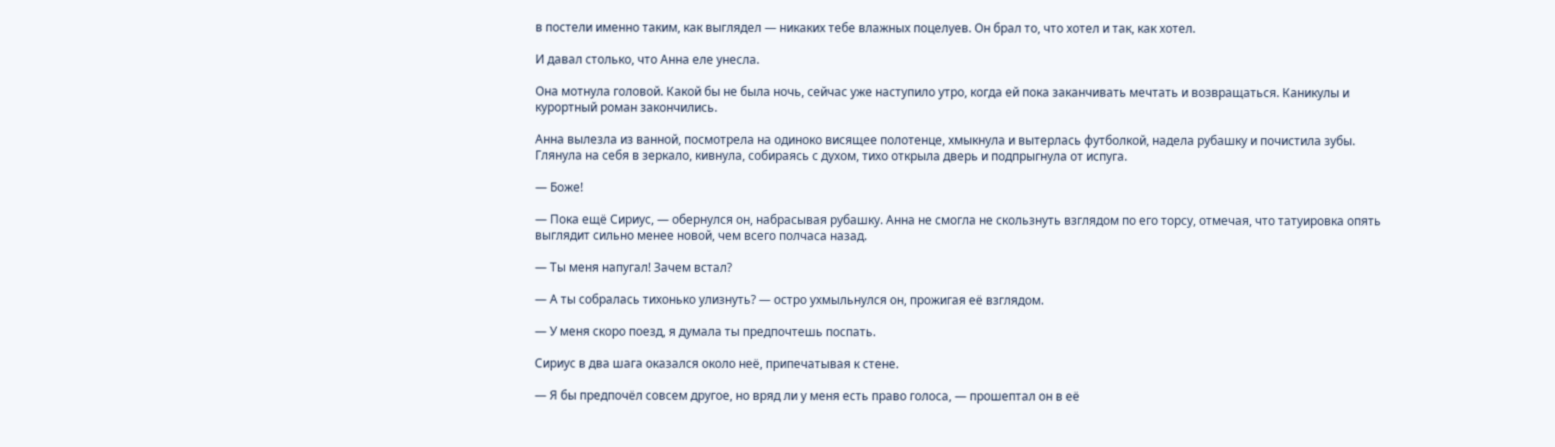в постели именно таким, как выглядел — никаких тебе влажных поцелуев. Он брал то, что хотел и так, как хотел.

И давал столько, что Анна еле унесла.

Она мотнула головой. Какой бы не была ночь, сейчас уже наступило утро, когда ей пока заканчивать мечтать и возвращаться. Каникулы и курортный роман закончились.

Анна вылезла из ванной, посмотрела на одиноко висящее полотенце, хмыкнула и вытерлась футболкой, надела рубашку и почистила зубы. Глянула на себя в зеркало, кивнула, собираясь с духом, тихо открыла дверь и подпрыгнула от испуга.

— Боже!

— Пока ещё Сириус, — обернулся он, набрасывая рубашку. Анна не смогла не скользнуть взглядом по его торсу, отмечая, что татуировка опять выглядит сильно менее новой, чем всего полчаса назад.

— Ты меня напугал! Зачем встал?

— А ты собралась тихонько улизнуть? — остро ухмыльнулся он, прожигая её взглядом.

— У меня скоро поезд, я думала ты предпочтешь поспать.

Сириус в два шага оказался около неё, припечатывая к стене.

— Я бы предпочёл совсем другое, но вряд ли у меня есть право голоса, — прошептал он в её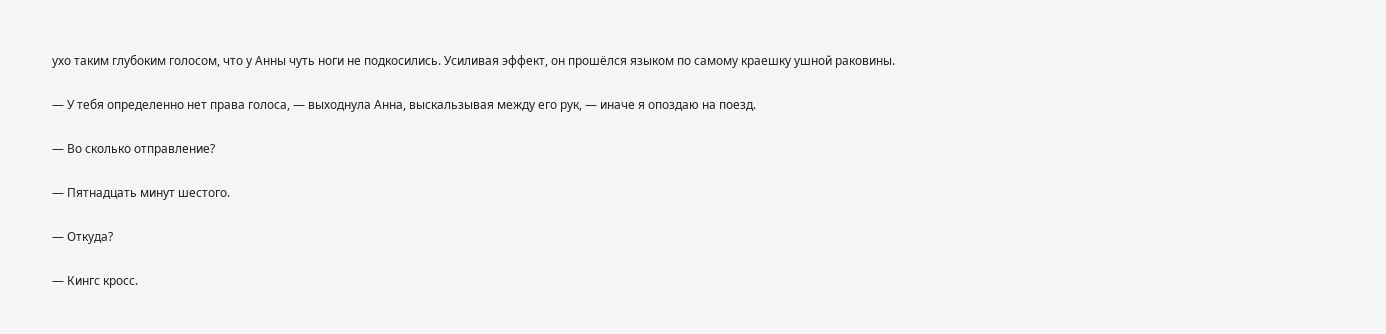ухо таким глубоким голосом, что у Анны чуть ноги не подкосились. Усиливая эффект, он прошёлся языком по самому краешку ушной раковины.

— У тебя определенно нет права голоса, — выходнула Анна, выскальзывая между его рук, — иначе я опоздаю на поезд.

— Во сколько отправление?

— Пятнадцать минут шестого.

— Откуда?

— Кингс кросс.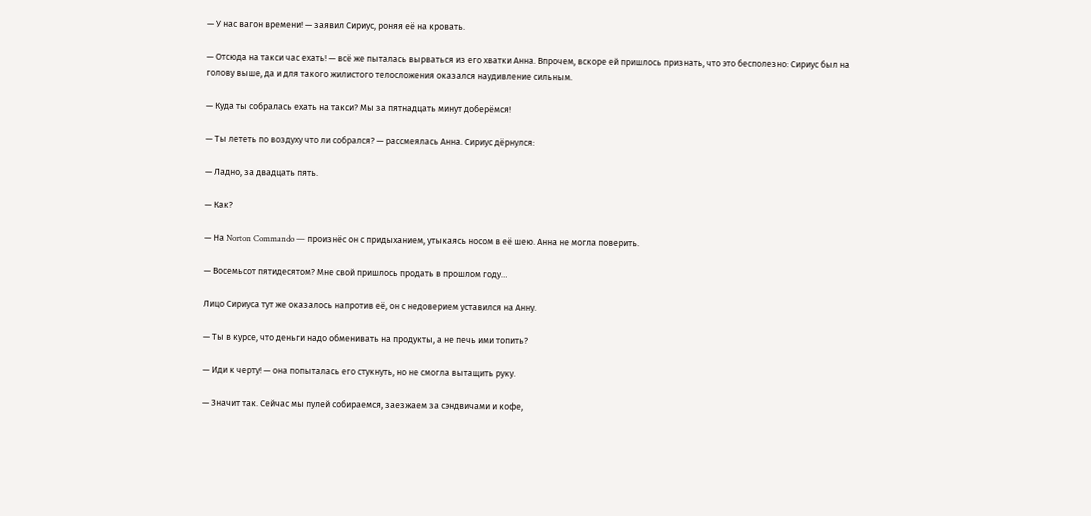— У нас вагон времени! — заявил Сириус, роняя её на кровать.

— Отсюда на такси час ехать! — всё же пыталась вырваться из его хватки Анна. Впрочем, вскоре ей пришлось признать, что это бесполезно: Сириус был на голову выше, да и для такого жилистого телосложения оказался наудивление сильным.

— Куда ты собралась ехать на такси? Мы за пятнадцать минут доберёмся!

— Ты лететь по воздуху что ли собрался? — рассмеялась Анна. Сириус дёрнулся:

— Ладно, за двадцать пять.

— Как?

— На Norton Commando — произнёс он с придыханием, утыкаясь носом в её шею. Анна не могла поверить.

— Восемьсот пятидесятом? Мне свой пришлось продать в прошлом году…

Лицо Сириуса тут же оказалось напротив её, он с недоверием уставился на Анну.

— Ты в курсе, что деньги надо обменивать на продукты, а не печь ими топить?

— Иди к черту! — она попыталась его стукнуть, но не смогла вытащить руку.

— Значит так. Сейчас мы пулей собираемся, заезжаем за сэндвичами и кофе,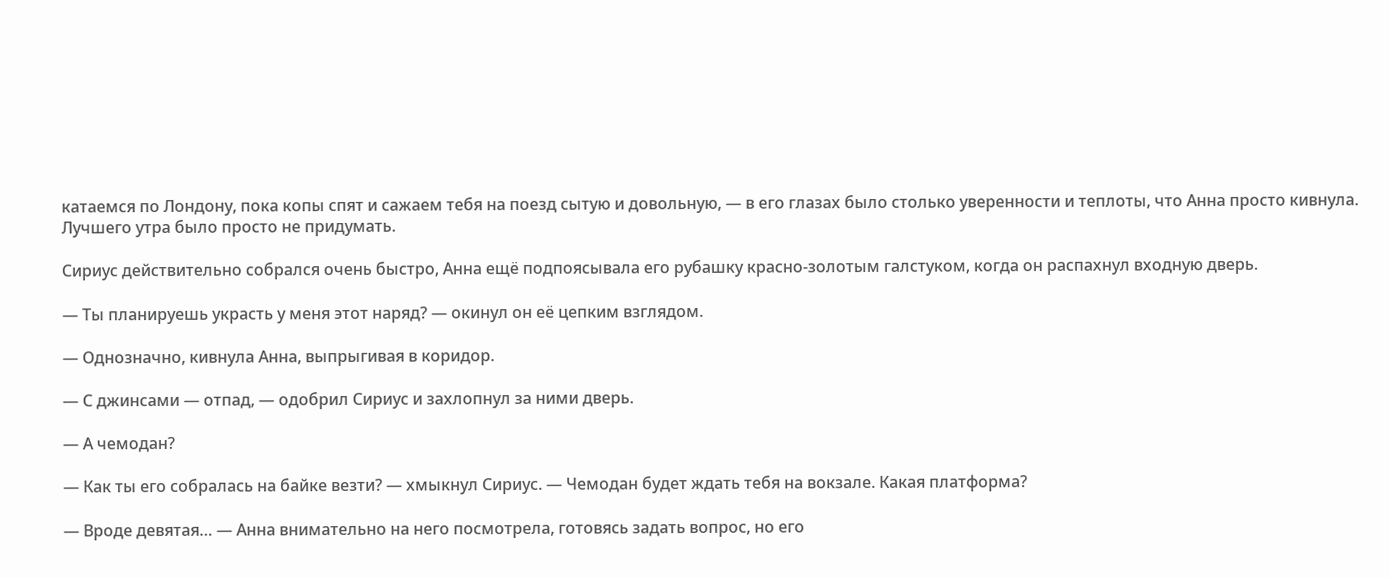катаемся по Лондону, пока копы спят и сажаем тебя на поезд сытую и довольную, — в его глазах было столько уверенности и теплоты, что Анна просто кивнула. Лучшего утра было просто не придумать.

Сириус действительно собрался очень быстро, Анна ещё подпоясывала его рубашку красно-золотым галстуком, когда он распахнул входную дверь.

— Ты планируешь украсть у меня этот наряд? — окинул он её цепким взглядом.

— Однозначно, кивнула Анна, выпрыгивая в коридор.

— С джинсами — отпад, — одобрил Сириус и захлопнул за ними дверь.

— А чемодан?

— Как ты его собралась на байке везти? — хмыкнул Сириус. — Чемодан будет ждать тебя на вокзале. Какая платформа?

— Вроде девятая… — Анна внимательно на него посмотрела, готовясь задать вопрос, но его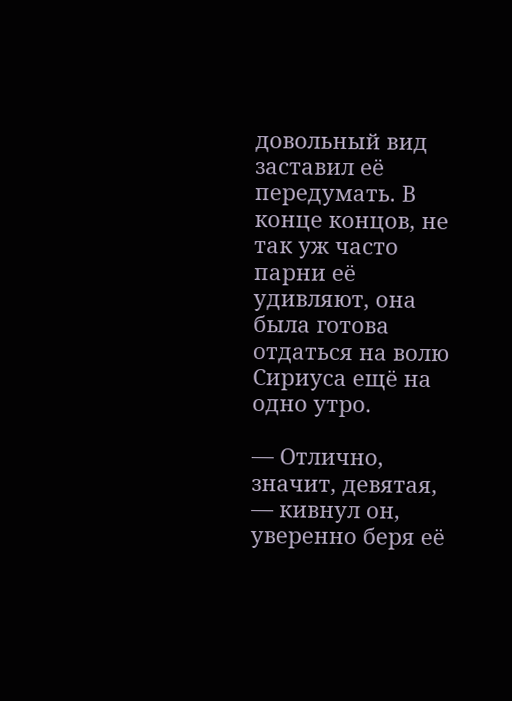довольный вид заставил её передумать. В конце концов, не так уж часто парни её удивляют, она была готова отдаться на волю Сириуса ещё на одно утро.

— Отлично, значит, девятая, — кивнул он, уверенно беря её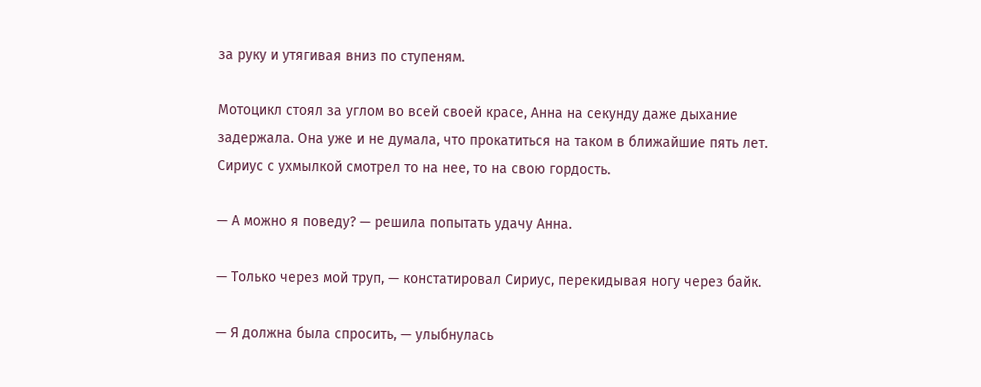за руку и утягивая вниз по ступеням.

Мотоцикл стоял за углом во всей своей красе, Анна на секунду даже дыхание задержала. Она уже и не думала, что прокатиться на таком в ближайшие пять лет. Сириус с ухмылкой смотрел то на нее, то на свою гордость.

— А можно я поведу? — решила попытать удачу Анна.

— Только через мой труп, — констатировал Сириус, перекидывая ногу через байк.

— Я должна была спросить, — улыбнулась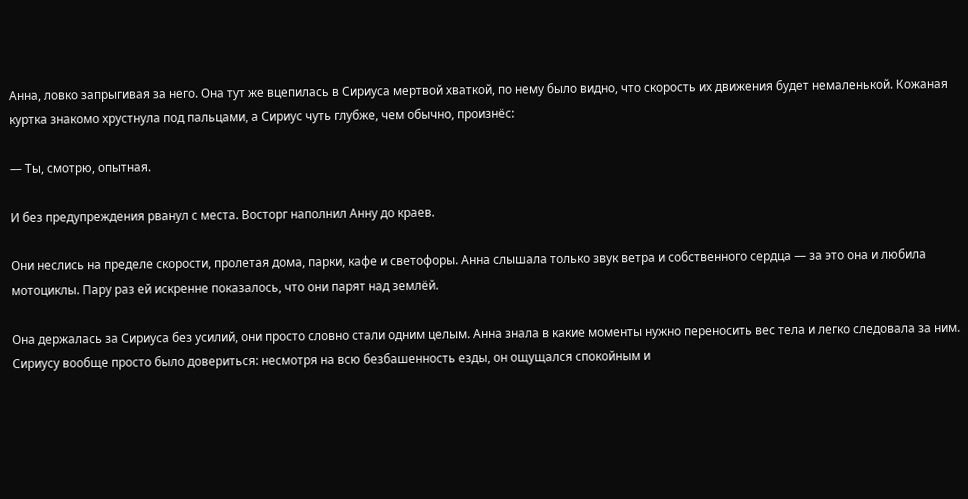Анна, ловко запрыгивая за него. Она тут же вцепилась в Сириуса мертвой хваткой, по нему было видно, что скорость их движения будет немаленькой. Кожаная куртка знакомо хрустнула под пальцами, а Сириус чуть глубже, чем обычно, произнёс:

— Ты, смотрю, опытная.

И без предупреждения рванул с места. Восторг наполнил Анну до краев.

Они неслись на пределе скорости, пролетая дома, парки, кафе и светофоры. Анна слышала только звук ветра и собственного сердца — за это она и любила мотоциклы. Пару раз ей искренне показалось, что они парят над землёй.

Она держалась за Сириуса без усилий, они просто словно стали одним целым. Анна знала в какие моменты нужно переносить вес тела и легко следовала за ним. Сириусу вообще просто было довериться: несмотря на всю безбашенность езды, он ощущался спокойным и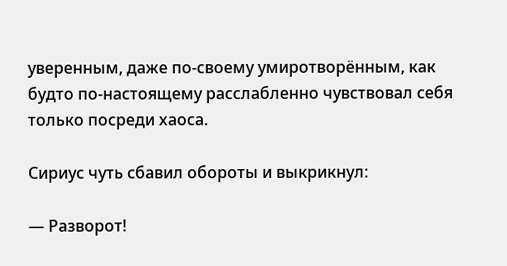уверенным, даже по-своему умиротворённым, как будто по-настоящему расслабленно чувствовал себя только посреди хаоса.

Сириус чуть сбавил обороты и выкрикнул:

— Разворот!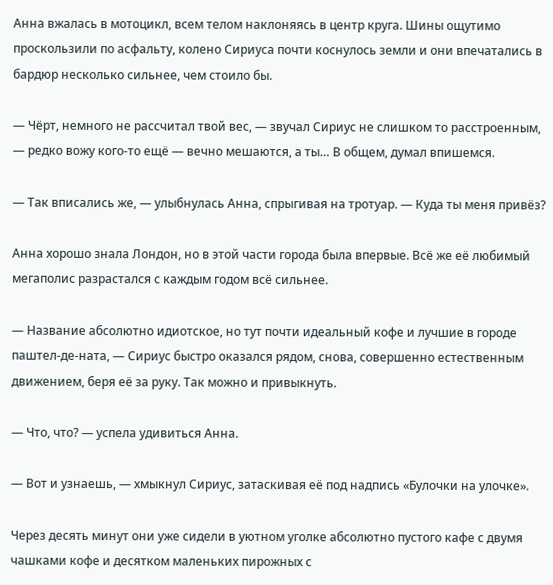Анна вжалась в мотоцикл, всем телом наклоняясь в центр круга. Шины ощутимо проскользили по асфальту, колено Сириуса почти коснулось земли и они впечатались в бардюр несколько сильнее, чем стоило бы.

— Чёрт, немного не рассчитал твой вес, — звучал Сириус не слишком то расстроенным, — редко вожу кого-то ещё — вечно мешаются, а ты… В общем, думал впишемся.

— Так вписались же, — улыбнулась Анна, спрыгивая на тротуар. — Куда ты меня привёз?

Анна хорошо знала Лондон, но в этой части города была впервые. Всё же её любимый мегаполис разрастался с каждым годом всё сильнее.

— Название абсолютно идиотское, но тут почти идеальный кофе и лучшие в городе паштел-де-ната, — Сириус быстро оказался рядом, снова, совершенно естественным движением, беря её за руку. Так можно и привыкнуть.

— Что, что? — успела удивиться Анна.

— Вот и узнаешь, — хмыкнул Сириус, затаскивая её под надпись «Булочки на улочке».

Через десять минут они уже сидели в уютном уголке абсолютно пустого кафе с двумя чашками кофе и десятком маленьких пирожных с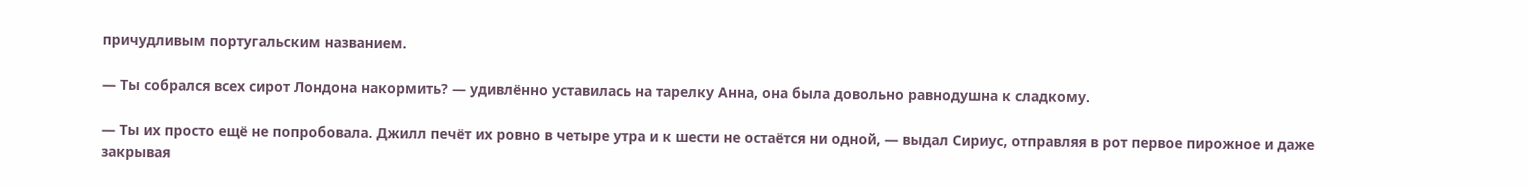причудливым португальским названием.

— Ты собрался всех сирот Лондона накормить? — удивлённо уставилась на тарелку Анна, она была довольно равнодушна к сладкому.

— Ты их просто ещё не попробовала. Джилл печёт их ровно в четыре утра и к шести не остаётся ни одной, — выдал Сириус, отправляя в рот первое пирожное и даже закрывая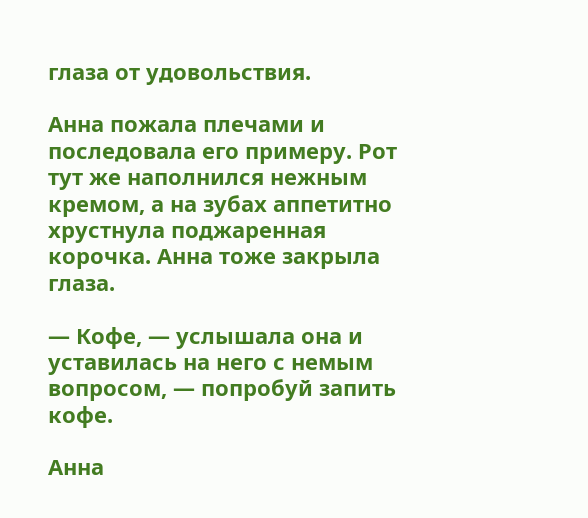глаза от удовольствия.

Анна пожала плечами и последовала его примеру. Рот тут же наполнился нежным кремом, а на зубах аппетитно хрустнула поджаренная корочка. Анна тоже закрыла глаза.

— Кофе, — услышала она и уставилась на него с немым вопросом, — попробуй запить кофе.

Анна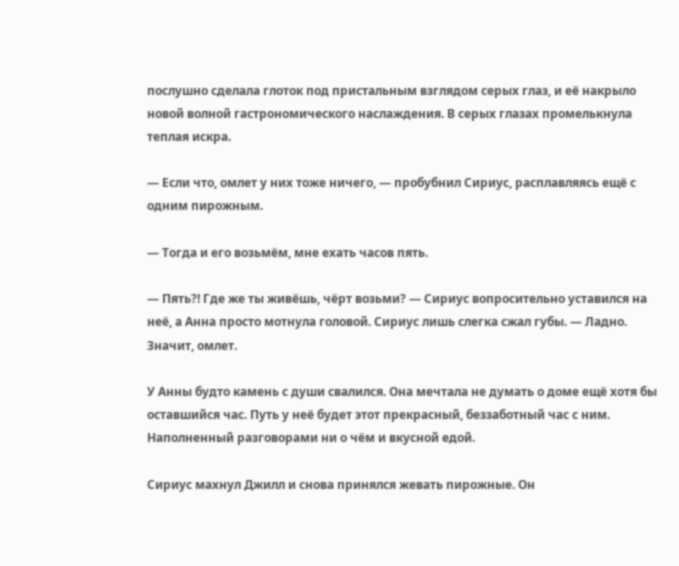послушно сделала глоток под пристальным взглядом серых глаз, и её накрыло новой волной гастрономического наслаждения. В серых глазах промелькнула теплая искра.

— Если что, омлет у них тоже ничего, — пробубнил Сириус, расплавляясь ещё с одним пирожным.

— Тогда и его возьмём, мне ехать часов пять.

— Пять?! Где же ты живёшь, чёрт возьми? — Сириус вопросительно уставился на неё, а Анна просто мотнула головой. Сириус лишь слегка сжал губы. — Ладно. Значит, омлет.

У Анны будто камень с души свалился. Она мечтала не думать о доме ещё хотя бы оставшийся час. Путь у неё будет этот прекрасный, беззаботный час с ним. Наполненный разговорами ни о чём и вкусной едой.

Сириус махнул Джилл и снова принялся жевать пирожные. Он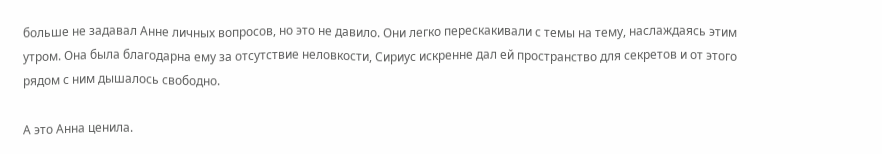больше не задавал Анне личных вопросов, но это не давило. Они легко перескакивали с темы на тему, наслаждаясь этим утром. Она была благодарна ему за отсутствие неловкости, Сириус искренне дал ей пространство для секретов и от этого рядом с ним дышалось свободно.

А это Анна ценила.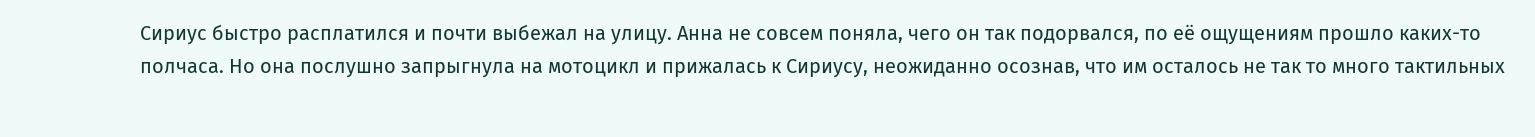Сириус быстро расплатился и почти выбежал на улицу. Анна не совсем поняла, чего он так подорвался, по её ощущениям прошло каких-то полчаса. Но она послушно запрыгнула на мотоцикл и прижалась к Сириусу, неожиданно осознав, что им осталось не так то много тактильных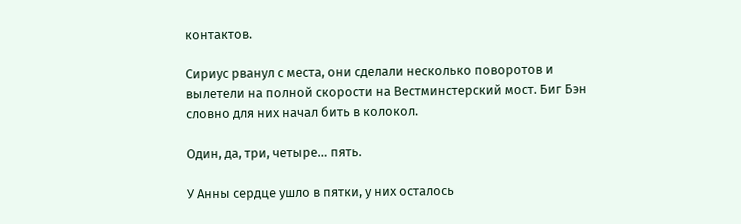контактов.

Сириус рванул с места, они сделали несколько поворотов и вылетели на полной скорости на Вестминстерский мост. Биг Бэн словно для них начал бить в колокол.

Один, да, три, четыре… пять.

У Анны сердце ушло в пятки, у них осталось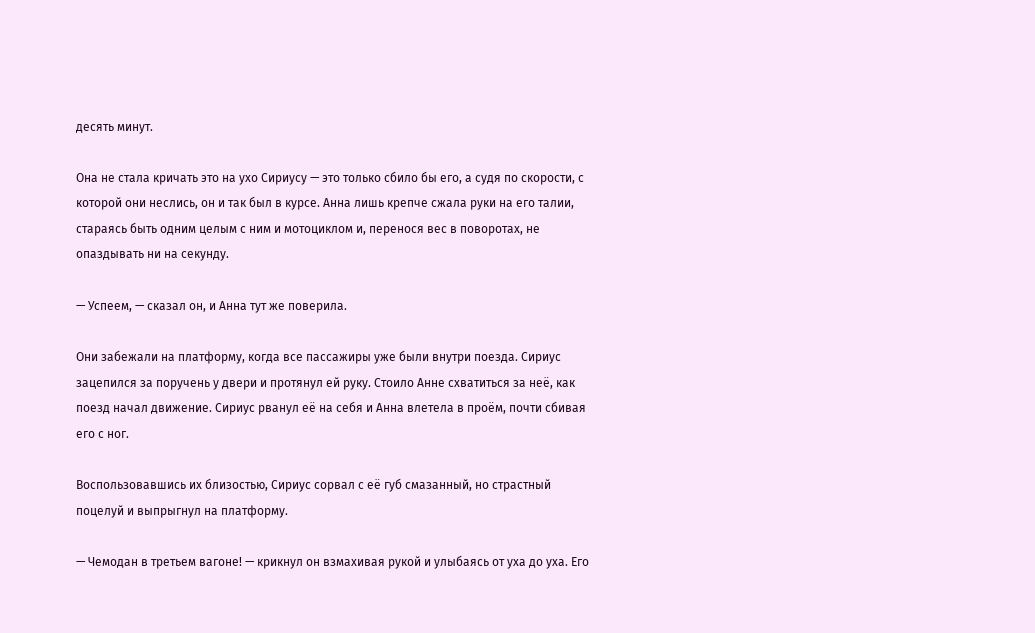десять минут.

Она не стала кричать это на ухо Сириусу — это только сбило бы его, а судя по скорости, с которой они неслись, он и так был в курсе. Анна лишь крепче сжала руки на его талии, стараясь быть одним целым с ним и мотоциклом и, перенося вес в поворотах, не опаздывать ни на секунду.

— Успеем, — сказал он, и Анна тут же поверила.

Они забежали на платформу, когда все пассажиры уже были внутри поезда. Сириус зацепился за поручень у двери и протянул ей руку. Стоило Анне схватиться за неё, как поезд начал движение. Сириус рванул её на себя и Анна влетела в проём, почти сбивая его с ног.

Воспользовавшись их близостью, Сириус сорвал с её губ смазанный, но страстный поцелуй и выпрыгнул на платформу.

— Чемодан в третьем вагоне! — крикнул он взмахивая рукой и улыбаясь от уха до уха. Его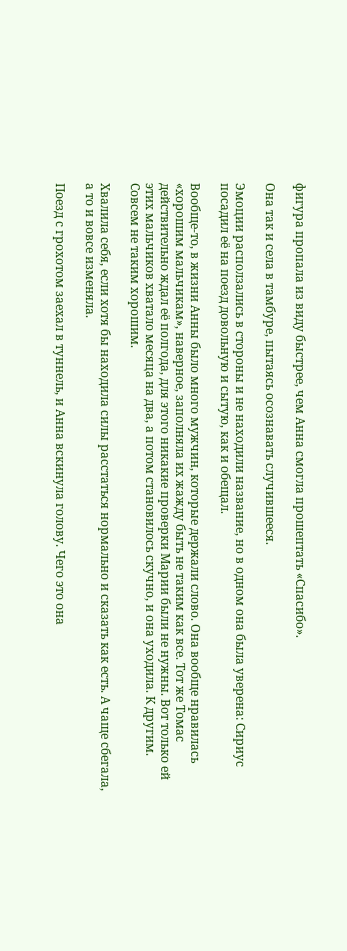фигура пропала из виду быстрее, чем Анна смогла прошептать «Спасибо».

Она так и села в тамбуре, пытаясь осознавать случившееся.

Эмоции расползались в стороны и не находили название, но в одном она была уверена: Сириус посадил её на поезд довольную и сытую, как и обещал.

Вообще-то, в жизни Анны было много мужчин, которые держали слово. Она вообще нравилась «хорошим мальчикам», наверное, заполняла их жажду быть не таким как все. Тот же Томас действительно ждал её полгода, для этого никакие проверки Марии были не нужны. Вот только ей этих мальчиков хватало месяца на два, а потом становилось скучно, и она уходила. К другим. Совсем не таким хорошим.

Хвалила себя, если хотя бы находила силы расстаться нормально и сказать как есть. А чаще сбегала, а то и вовсе изменяла.

Поезд с грохотом заехал в туннель, и Анна вскинула голову. Чего это она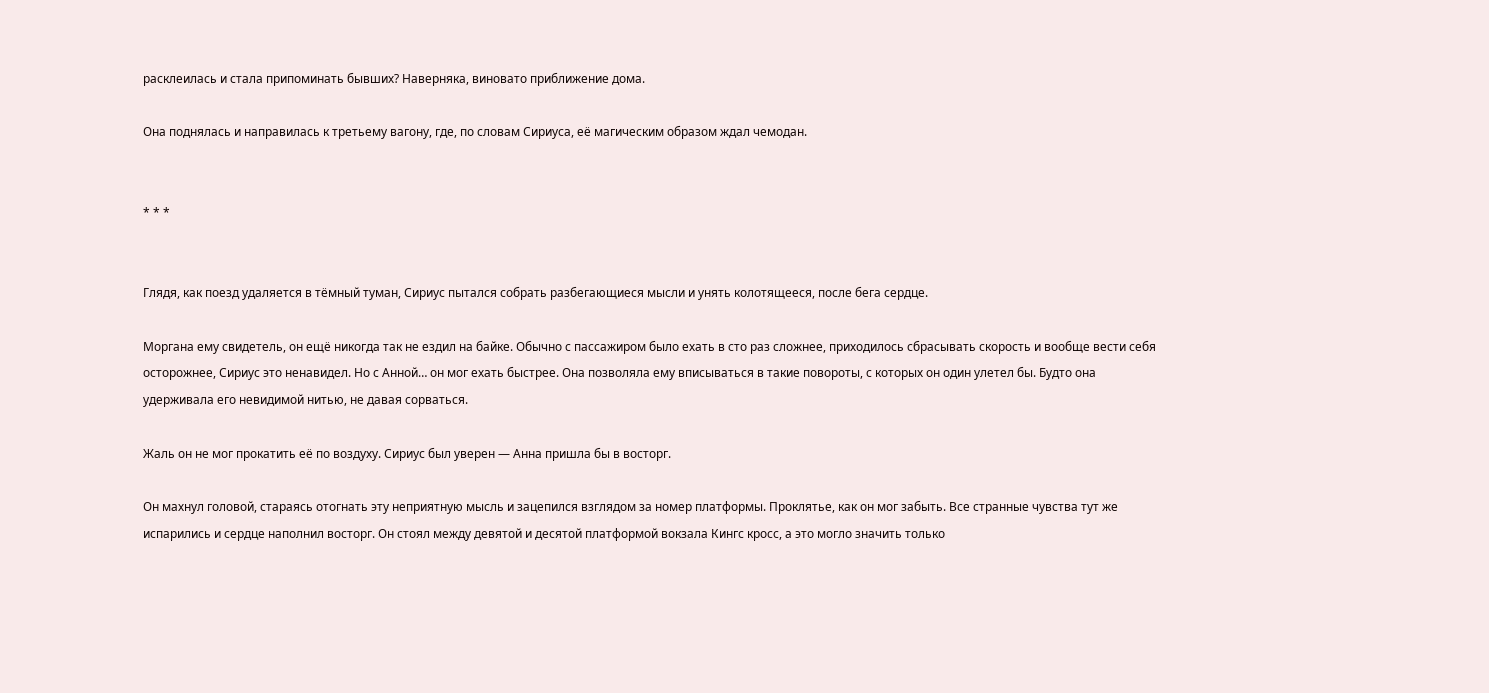расклеилась и стала припоминать бывших? Наверняка, виновато приближение дома.

Она поднялась и направилась к третьему вагону, где, по словам Сириуса, её магическим образом ждал чемодан.


* * *


Глядя, как поезд удаляется в тёмный туман, Сириус пытался собрать разбегающиеся мысли и унять колотящееся, после бега сердце.

Моргана ему свидетель, он ещё никогда так не ездил на байке. Обычно с пассажиром было ехать в сто раз сложнее, приходилось сбрасывать скорость и вообще вести себя осторожнее, Сириус это ненавидел. Но с Анной… он мог ехать быстрее. Она позволяла ему вписываться в такие повороты, с которых он один улетел бы. Будто она удерживала его невидимой нитью, не давая сорваться.

Жаль он не мог прокатить её по воздуху. Сириус был уверен — Анна пришла бы в восторг.

Он махнул головой, стараясь отогнать эту неприятную мысль и зацепился взглядом за номер платформы. Проклятье, как он мог забыть. Все странные чувства тут же испарились и сердце наполнил восторг. Он стоял между девятой и десятой платформой вокзала Кингс кросс, а это могло значить только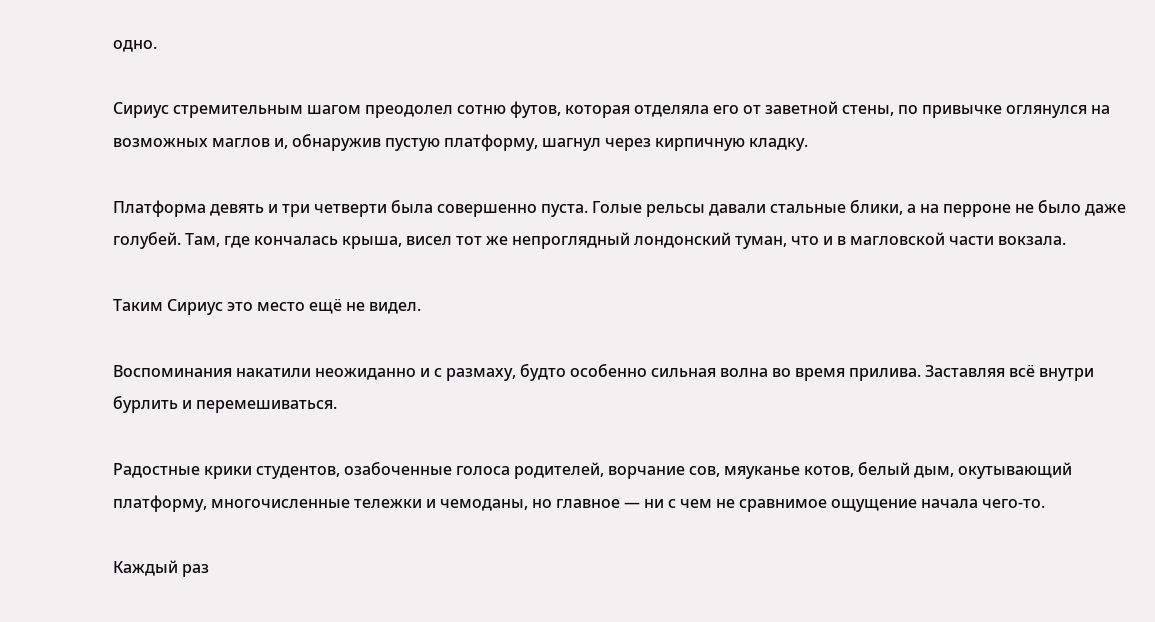одно.

Сириус стремительным шагом преодолел сотню футов, которая отделяла его от заветной стены, по привычке оглянулся на возможных маглов и, обнаружив пустую платформу, шагнул через кирпичную кладку.

Платформа девять и три четверти была совершенно пуста. Голые рельсы давали стальные блики, а на перроне не было даже голубей. Там, где кончалась крыша, висел тот же непроглядный лондонский туман, что и в магловской части вокзала.

Таким Сириус это место ещё не видел.

Воспоминания накатили неожиданно и с размаху, будто особенно сильная волна во время прилива. Заставляя всё внутри бурлить и перемешиваться.

Радостные крики студентов, озабоченные голоса родителей, ворчание сов, мяуканье котов, белый дым, окутывающий платформу, многочисленные тележки и чемоданы, но главное — ни с чем не сравнимое ощущение начала чего-то.

Каждый раз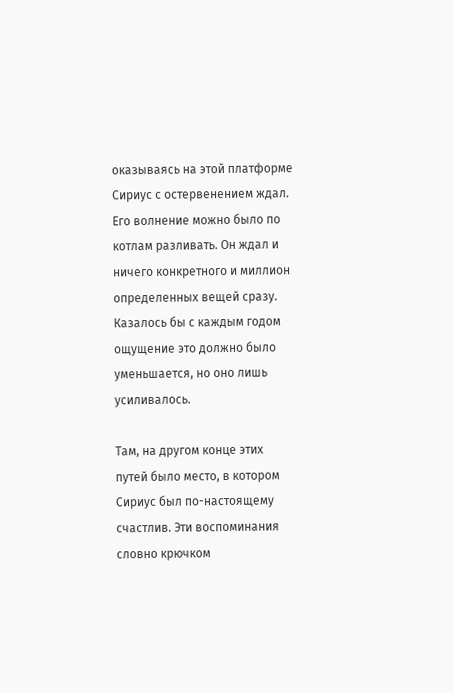оказываясь на этой платформе Сириус с остервенением ждал. Его волнение можно было по котлам разливать. Он ждал и ничего конкретного и миллион определенных вещей сразу. Казалось бы с каждым годом ощущение это должно было уменьшается, но оно лишь усиливалось.

Там, на другом конце этих путей было место, в котором Сириус был по-настоящему счастлив. Эти воспоминания словно крючком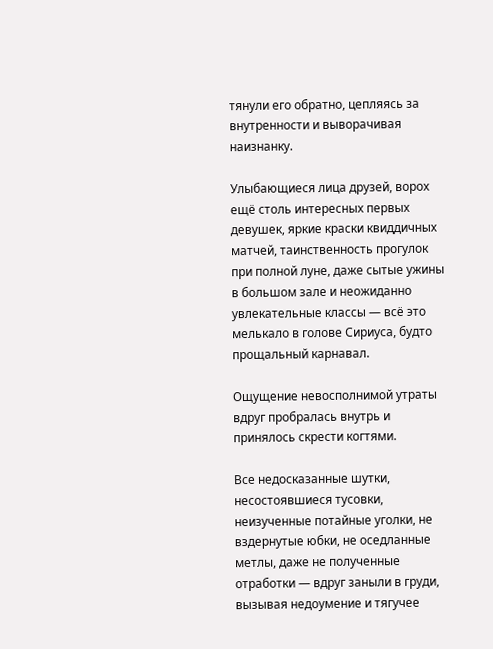тянули его обратно, цепляясь за внутренности и выворачивая наизнанку.

Улыбающиеся лица друзей, ворох ещё столь интересных первых девушек, яркие краски квиддичных матчей, таинственность прогулок при полной луне, даже сытые ужины в большом зале и неожиданно увлекательные классы — всё это мелькало в голове Сириуса, будто прощальный карнавал.

Ощущение невосполнимой утраты вдруг пробралась внутрь и принялось скрести когтями.

Все недосказанные шутки, несостоявшиеся тусовки, неизученные потайные уголки, не вздернутые юбки, не оседланные метлы, даже не полученные отработки — вдруг заныли в груди, вызывая недоумение и тягучее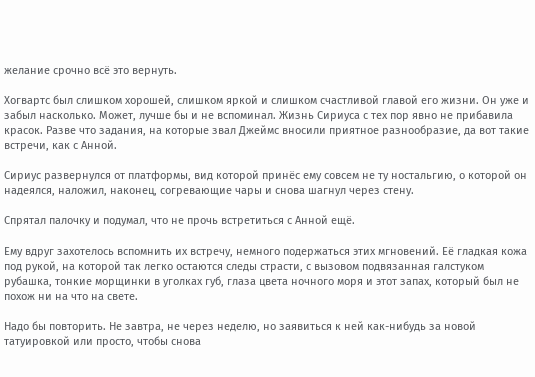желание срочно всё это вернуть.

Хогвартс был слишком хорошей, слишком яркой и слишком счастливой главой его жизни. Он уже и забыл насколько. Может, лучше бы и не вспоминал. Жизнь Сириуса с тех пор явно не прибавила красок. Разве что задания, на которые звал Джеймс вносили приятное разнообразие, да вот такие встречи, как с Анной.

Сириус развернулся от платформы, вид которой принёс ему совсем не ту ностальгию, о которой он надеялся, наложил, наконец, согревающие чары и снова шагнул через стену.

Спрятал палочку и подумал, что не прочь встретиться с Анной ещё.

Ему вдруг захотелось вспомнить их встречу, немного подержаться этих мгновений. Её гладкая кожа под рукой, на которой так легко остаются следы страсти, с вызовом подвязанная галстуком рубашка, тонкие морщинки в уголках губ, глаза цвета ночного моря и этот запах, который был не похож ни на что на свете.

Надо бы повторить. Не завтра, не через неделю, но заявиться к ней как-нибудь за новой татуировкой или просто, чтобы снова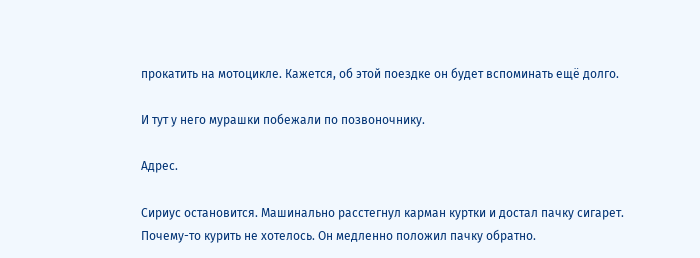прокатить на мотоцикле. Кажется, об этой поездке он будет вспоминать ещё долго.

И тут у него мурашки побежали по позвоночнику.

Адрес.

Сириус остановится. Машинально расстегнул карман куртки и достал пачку сигарет. Почему-то курить не хотелось. Он медленно положил пачку обратно.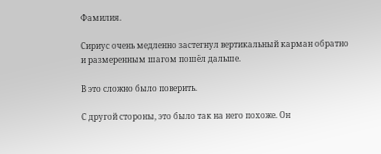Фамилия.

Сириус очень медленно застегнул вертикальный карман обратно и размеренным шагом пошёл дальше.

В это сложно было поверить.

С другой стороны, это было так на него похоже. Он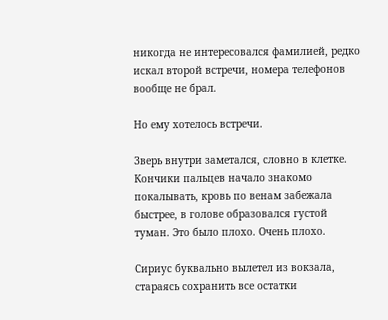никогда не интересовался фамилией, редко искал второй встречи, номера телефонов вообще не брал.

Но ему хотелось встречи.

Зверь внутри заметался, словно в клетке. Кончики пальцев начало знакомо покалывать, кровь по венам забежала быстрее, в голове образовался густой туман. Это было плохо. Очень плохо.

Сириус буквально вылетел из вокзала, стараясь сохранить все остатки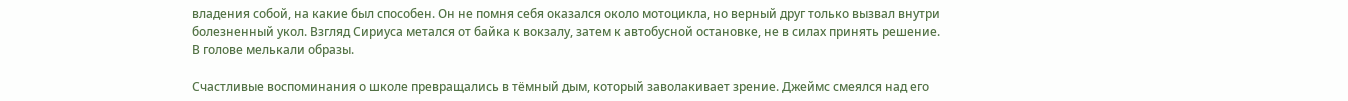владения собой, на какие был способен. Он не помня себя оказался около мотоцикла, но верный друг только вызвал внутри болезненный укол. Взгляд Сириуса метался от байка к вокзалу, затем к автобусной остановке, не в силах принять решение. В голове мелькали образы.

Счастливые воспоминания о школе превращались в тёмный дым, который заволакивает зрение. Джеймс смеялся над его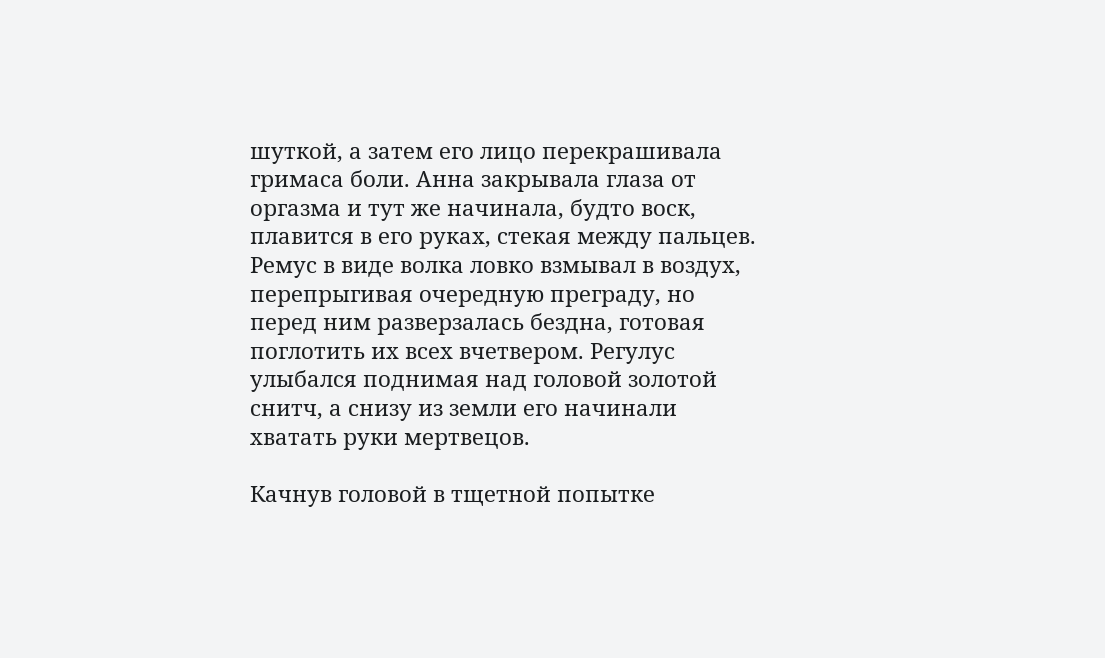шуткой, а затем его лицо перекрашивала гримаса боли. Анна закрывала глаза от оргазма и тут же начинала, будто воск, плавится в его руках, стекая между пальцев. Ремус в виде волка ловко взмывал в воздух, перепрыгивая очередную преграду, но перед ним разверзалась бездна, готовая поглотить их всех вчетвером. Регулус улыбался поднимая над головой золотой снитч, а снизу из земли его начинали хватать руки мертвецов.

Качнув головой в тщетной попытке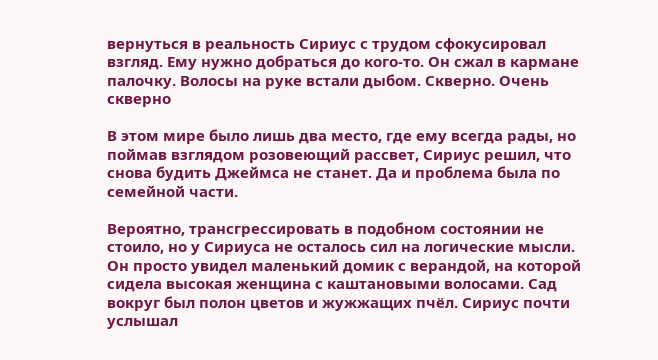вернуться в реальность Сириус с трудом сфокусировал взгляд. Ему нужно добраться до кого-то. Он сжал в кармане палочку. Волосы на руке встали дыбом. Скверно. Очень скверно

В этом мире было лишь два место, где ему всегда рады, но поймав взглядом розовеющий рассвет, Сириус решил, что снова будить Джеймса не станет. Да и проблема была по семейной части.

Вероятно, трансгрессировать в подобном состоянии не стоило, но у Сириуса не осталось сил на логические мысли. Он просто увидел маленький домик с верандой, на которой сидела высокая женщина с каштановыми волосами. Сад вокруг был полон цветов и жужжащих пчёл. Сириус почти услышал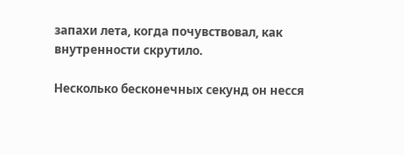запахи лета, когда почувствовал, как внутренности скрутило.

Несколько бесконечных секунд он несся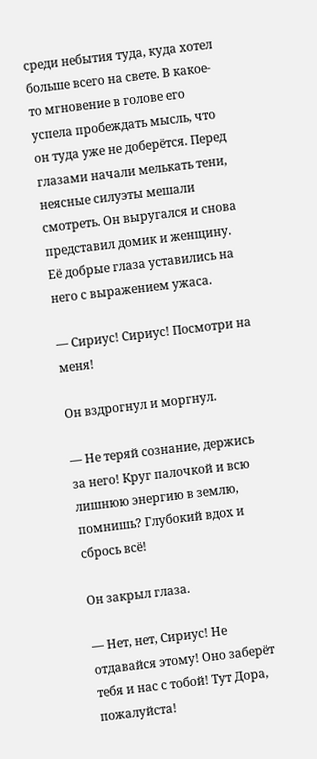среди небытия туда, куда хотел больше всего на свете. В какое-то мгновение в голове его успела пробеждать мысль, что он туда уже не доберётся. Перед глазами начали мелькать тени, неясные силуэты мешали смотреть. Он выругался и снова представил домик и женщину. Её добрые глаза уставились на него с выражением ужаса.

— Сириус! Сириус! Посмотри на меня!

Он вздрогнул и моргнул.

— Не теряй сознание, держись за него! Круг палочкой и всю лишнюю энергию в землю, помнишь? Глубокий вдох и сбрось всё!

Он закрыл глаза.

— Нет, нет, Сириус! Не отдавайся этому! Оно заберёт тебя и нас с тобой! Тут Дора, пожалуйста!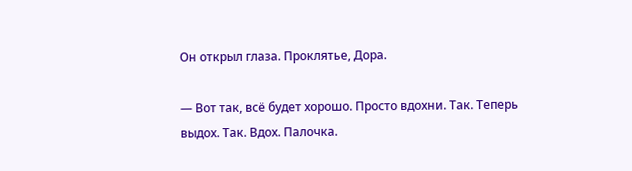Он открыл глаза. Проклятье, Дора.

— Вот так, всё будет хорошо. Просто вдохни. Так. Теперь выдох. Так. Вдох. Палочка.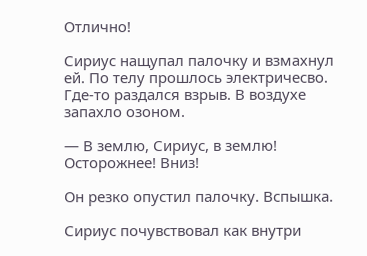Отлично!

Сириус нащупал палочку и взмахнул ей. По телу прошлось электричесво. Где-то раздался взрыв. В воздухе запахло озоном.

— В землю, Сириус, в землю! Осторожнее! Вниз!

Он резко опустил палочку. Вспышка.

Сириус почувствовал как внутри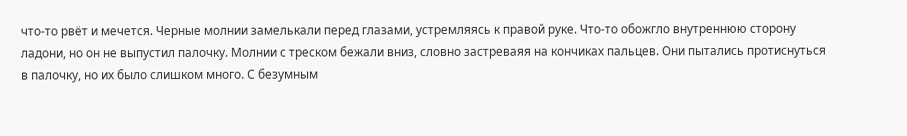что-то рвёт и мечется. Черные молнии замелькали перед глазами, устремляясь к правой руке. Что-то обожгло внутреннюю сторону ладони, но он не выпустил палочку. Молнии с треском бежали вниз, словно застреваяя на кончиках пальцев. Они пытались протиснуться в палочку, но их было слишком много. С безумным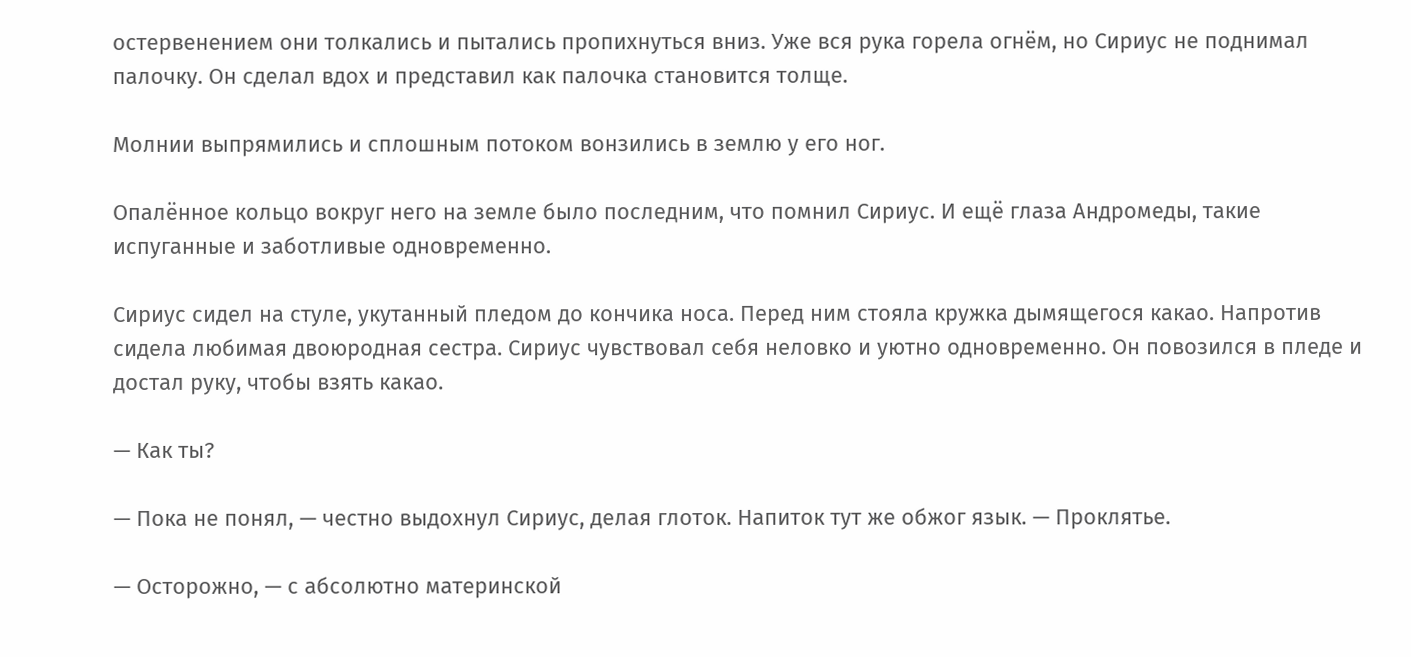остервенением они толкались и пытались пропихнуться вниз. Уже вся рука горела огнём, но Сириус не поднимал палочку. Он сделал вдох и представил как палочка становится толще.

Молнии выпрямились и сплошным потоком вонзились в землю у его ног.

Опалённое кольцо вокруг него на земле было последним, что помнил Сириус. И ещё глаза Андромеды, такие испуганные и заботливые одновременно.

Сириус сидел на стуле, укутанный пледом до кончика носа. Перед ним стояла кружка дымящегося какао. Напротив сидела любимая двоюродная сестра. Сириус чувствовал себя неловко и уютно одновременно. Он повозился в пледе и достал руку, чтобы взять какао.

— Как ты?

— Пока не понял, — честно выдохнул Сириус, делая глоток. Напиток тут же обжог язык. — Проклятье.

— Осторожно, — с абсолютно материнской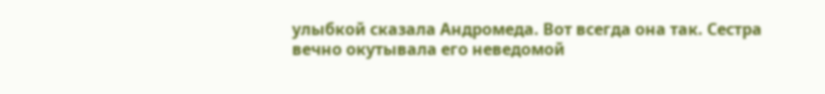улыбкой сказала Андромеда. Вот всегда она так. Сестра вечно окутывала его неведомой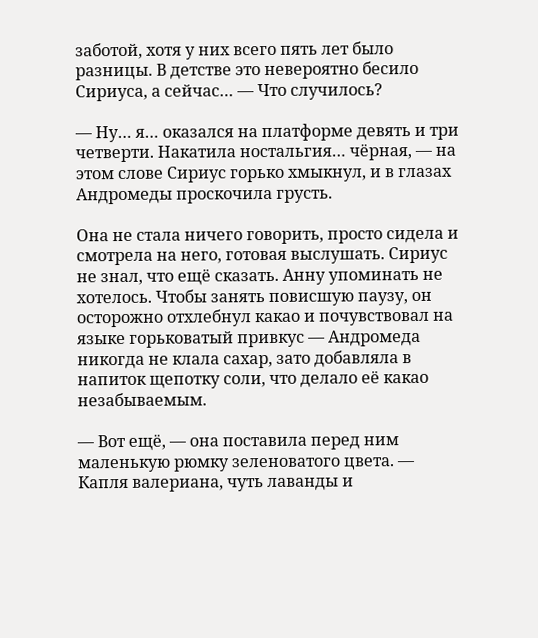заботой, хотя у них всего пять лет было разницы. В детстве это невероятно бесило Сириуса, а сейчас… — Что случилось?

— Ну… я… оказался на платформе девять и три четверти. Накатила ностальгия… чёрная, — на этом слове Сириус горько хмыкнул, и в глазах Андромеды проскочила грусть.

Она не стала ничего говорить, просто сидела и смотрела на него, готовая выслушать. Сириус не знал, что ещё сказать. Анну упоминать не хотелось. Чтобы занять повисшую паузу, он осторожно отхлебнул какао и почувствовал на языке горьковатый привкус — Андромеда никогда не клала сахар, зато добавляла в напиток щепотку соли, что делало её какао незабываемым.

— Вот ещё, — она поставила перед ним маленькую рюмку зеленоватого цвета. — Капля валериана, чуть лаванды и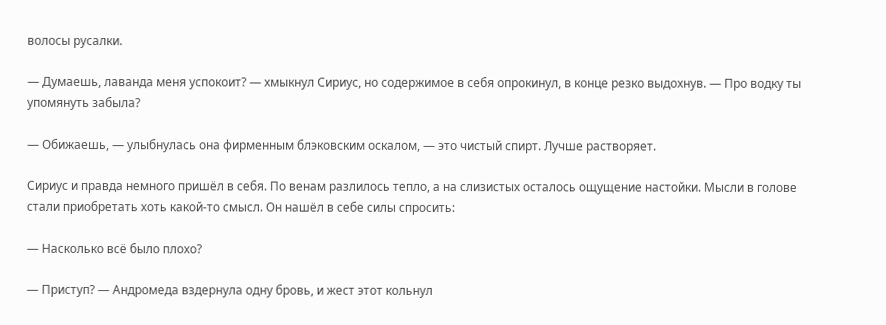волосы русалки.

— Думаешь, лаванда меня успокоит? — хмыкнул Сириус, но содержимое в себя опрокинул, в конце резко выдохнув. — Про водку ты упомянуть забыла?

— Обижаешь, — улыбнулась она фирменным блэковским оскалом, — это чистый спирт. Лучше растворяет.

Сириус и правда немного пришёл в себя. По венам разлилось тепло, а на слизистых осталось ощущение настойки. Мысли в голове стали приобретать хоть какой-то смысл. Он нашёл в себе силы спросить:

— Насколько всё было плохо?

— Приступ? — Андромеда вздернула одну бровь, и жест этот кольнул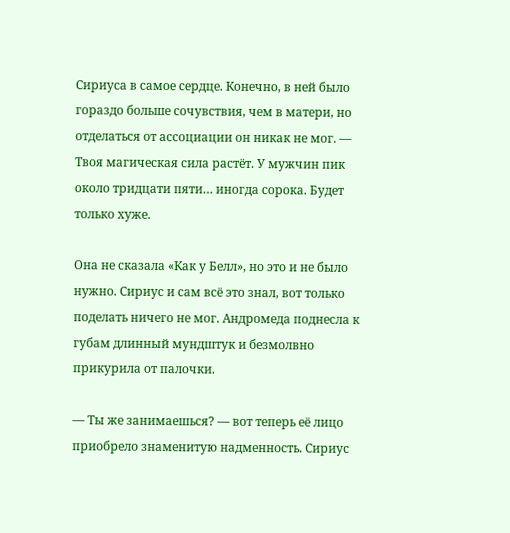Сириуса в самое сердце. Конечно, в ней было гораздо больше сочувствия, чем в матери, но отделаться от ассоциации он никак не мог. — Твоя магическая сила растёт. У мужчин пик около тридцати пяти… иногда сорока. Будет только хуже.

Она не сказала «Как у Белл», но это и не было нужно. Сириус и сам всё это знал, вот только поделать ничего не мог. Андромеда поднесла к губам длинный мундштук и безмолвно прикурила от палочки.

— Ты же занимаешься? — вот теперь её лицо приобрело знаменитую надменность. Сириус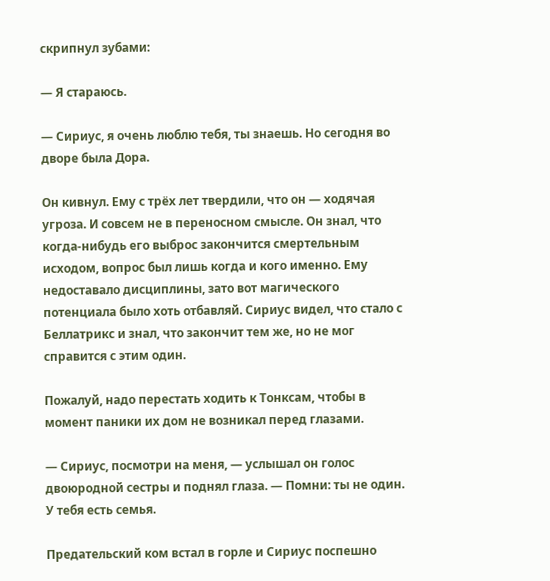скрипнул зубами:

— Я стараюсь.

— Сириус, я очень люблю тебя, ты знаешь. Но сегодня во дворе была Дора.

Он кивнул. Ему с трёх лет твердили, что он — ходячая угроза. И совсем не в переносном смысле. Он знал, что когда-нибудь его выброс закончится смертельным исходом, вопрос был лишь когда и кого именно. Ему недоставало дисциплины, зато вот магического потенциала было хоть отбавляй. Сириус видел, что стало с Беллатрикс и знал, что закончит тем же, но не мог справится с этим один.

Пожалуй, надо перестать ходить к Тонксам, чтобы в момент паники их дом не возникал перед глазами.

— Сириус, посмотри на меня, — услышал он голос двоюродной сестры и поднял глаза. — Помни: ты не один. У тебя есть семья.

Предательский ком встал в горле и Сириус поспешно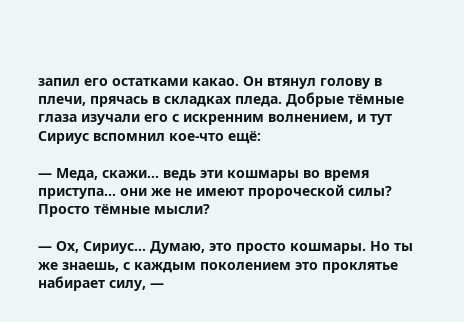запил его остатками какао. Он втянул голову в плечи, прячась в складках пледа. Добрые тёмные глаза изучали его с искренним волнением, и тут Сириус вспомнил кое-что ещё:

— Меда, скажи… ведь эти кошмары во время приступа… они же не имеют пророческой силы? Просто тёмные мысли?

— Ох, Сириус… Думаю, это просто кошмары. Но ты же знаешь, с каждым поколением это проклятье набирает силу, —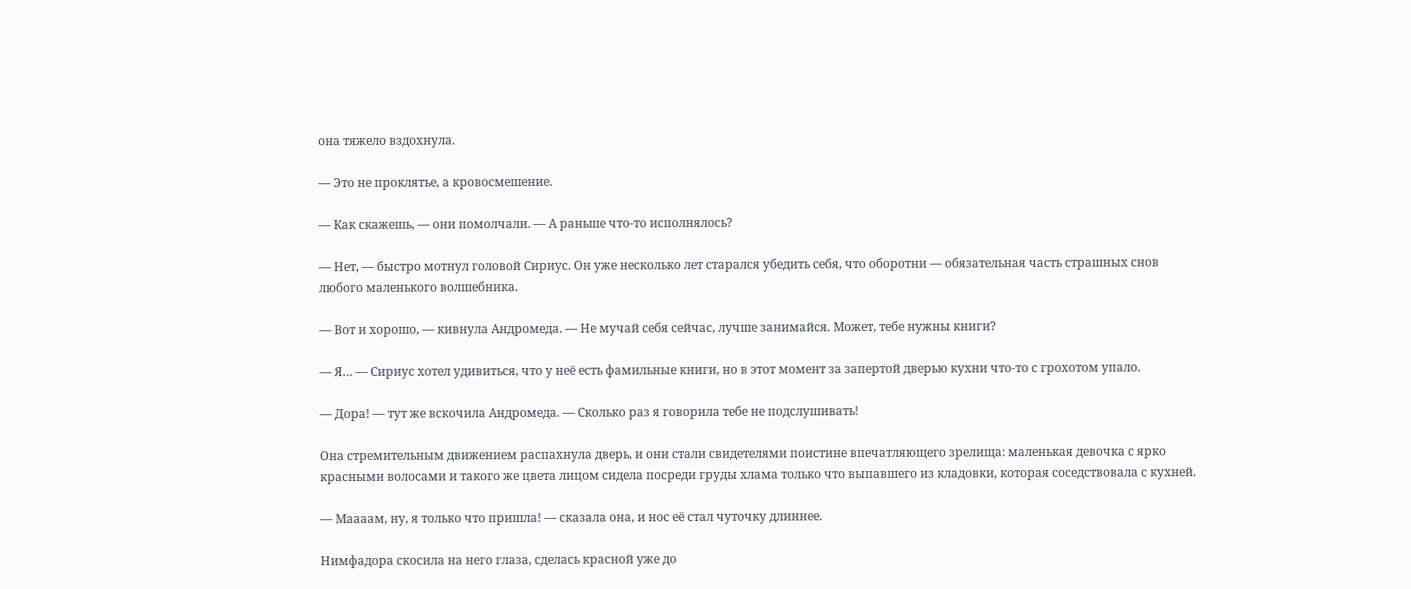она тяжело вздохнула.

— Это не проклятье, а кровосмешение.

— Как скажешь, — они помолчали. — А раньше что-то исполнялось?

— Нет, — быстро мотнул головой Сириус. Он уже несколько лет старался убедить себя, что оборотни — обязательная часть страшных снов любого маленького волшебника.

— Вот и хорошо, — кивнула Андромеда. — Не мучай себя сейчас, лучше занимайся. Может, тебе нужны книги?

— Я… — Сириус хотел удивиться, что у неё есть фамильные книги, но в этот момент за запертой дверью кухни что-то с грохотом упало.

— Дора! — тут же вскочила Андромеда. — Сколько раз я говорила тебе не подслушивать!

Она стремительным движением распахнула дверь, и они стали свидетелями поистине впечатляющего зрелища: маленькая девочка с ярко красными волосами и такого же цвета лицом сидела посреди груды хлама только что выпавшего из кладовки, которая соседствовала с кухней.

— Маааам, ну, я только что пришла! — сказала она, и нос её стал чуточку длиннее.

Нимфадора скосила на него глаза, сделась красной уже до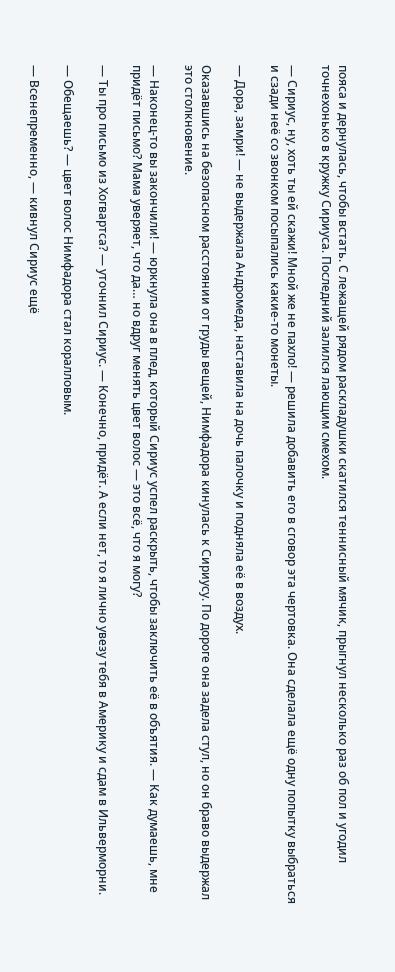пояса и дернулась, чтобы встать. С лежащей рядом раскладушки скатился теннисный мячик, прыгнул несколько раз об пол и угодил точнехонько в кружку Сириуса. Последний залился лающим смехом.

— Сириус, ну, хоть ты ей скажи! Мной же не пахло! — решила добавить его в сговор эта чертовка. Она сделала ещё одну попытку выбраться и сзади неё со звонком посыпались какие-то монеты.

— Дора, замри! — не выдержала Андромеда, наставила на дочь палочку и подняла её в воздух.

Оказавшись на безопасном расстоянии от груды вещей, Нимфадора кинулась к Сириусу. По дороге она задела стул, но он браво выдержал это столкновение.

— Наконец-то вы закончили! — юркнула она в плед, который Сириус успел раскрыть, чтобы заключить её в объятия. — Как думаешь, мне придёт письмо? Мама уверяет, что да… но вдруг менять цвет волос — это всё, что я могу?

— Ты про письмо из Хогвартса? — уточнил Сириус. — Конечно, придёт. А если нет, то я лично увезу тебя в Америку и сдам в Ильверморни.

— Обещаешь? — цвет волос Нимфадора стал коралловым.

— Всенепременно, — кивнул Сириус ещё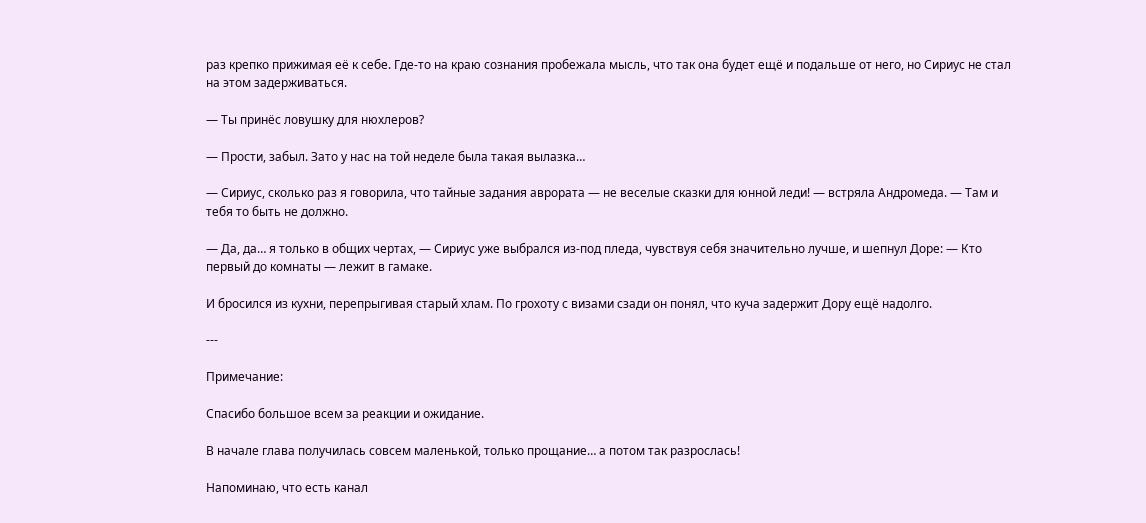раз крепко прижимая её к себе. Где-то на краю сознания пробежала мысль, что так она будет ещё и подальше от него, но Сириус не стал на этом задерживаться.

— Ты принёс ловушку для нюхлеров?

— Прости, забыл. Зато у нас на той неделе была такая вылазка…

— Сириус, сколько раз я говорила, что тайные задания аврората — не веселые сказки для юнной леди! — встряла Андромеда. — Там и тебя то быть не должно.

— Да, да… я только в общих чертах, — Сириус уже выбрался из-под пледа, чувствуя себя значительно лучше, и шепнул Доре: — Кто первый до комнаты — лежит в гамаке.

И бросился из кухни, перепрыгивая старый хлам. По грохоту с визами сзади он понял, что куча задержит Дору ещё надолго.

---

Примечание:

Спасибо большое всем за реакции и ожидание.

В начале глава получилась совсем маленькой, только прощание… а потом так разрослась!

Напоминаю, что есть канал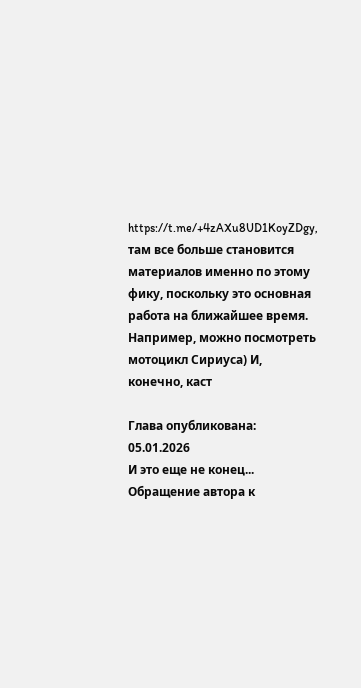https://t.me/+4zAXu8UD1KoyZDgy, там все больше становится материалов именно по этому фику, поскольку это основная работа на ближайшее время. Например, можно посмотреть мотоцикл Сириуса) И, конечно, каст

Глава опубликована: 05.01.2026
И это еще не конец...
Обращение автора к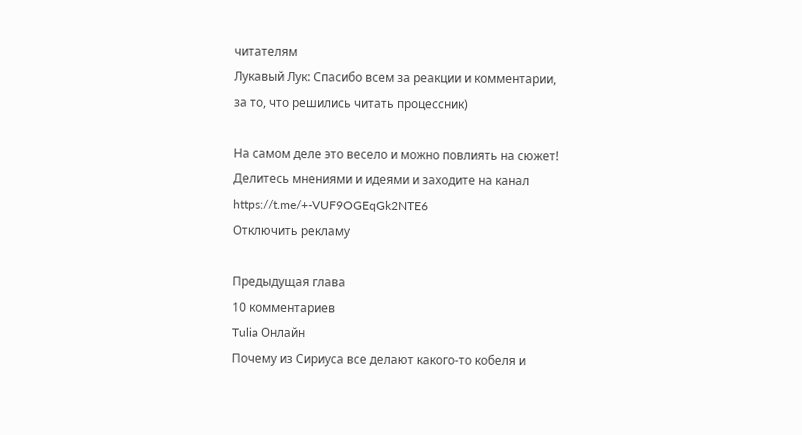читателям
Лукавый Лук: Спасибо всем за реакции и комментарии, за то, что решились читать процессник)

На самом деле это весело и можно повлиять на сюжет! Делитесь мнениями и идеями и заходите на канал https://t.me/+-VUF9OGEqGk2NTE6
Отключить рекламу

Предыдущая глава
10 комментариев
Tulia Онлайн
Почему из Сириуса все делают какого-то кобеля и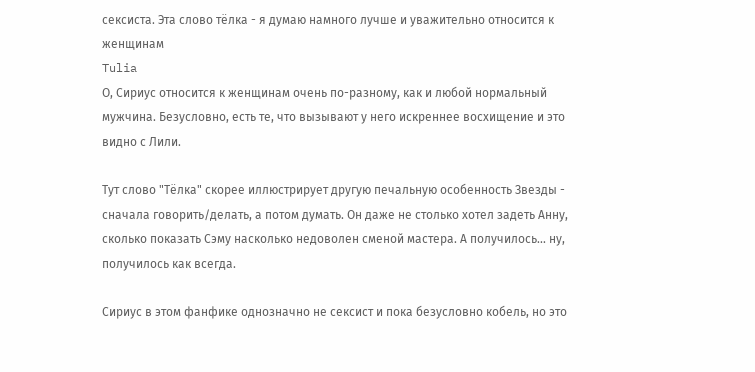сексиста. Эта слово тёлка - я думаю намного лучше и уважительно относится к женщинам
Tulia
О, Сириус относится к женщинам очень по-разному, как и любой нормальный мужчина. Безусловно, есть те, что вызывают у него искреннее восхищение и это видно с Лили.

Тут слово "Тёлка" скорее иллюстрирует другую печальную особенность Звезды - сначала говорить/делать, а потом думать. Он даже не столько хотел задеть Анну, сколько показать Сэму насколько недоволен сменой мастера. А получилось... ну, получилось как всегда.

Сириус в этом фанфике однозначно не сексист и пока безусловно кобель, но это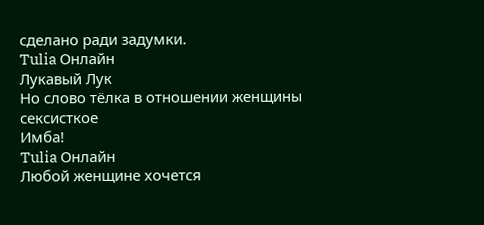сделано ради задумки.
Tulia Онлайн
Лукавый Лук
Но слово тёлка в отношении женщины сексисткое
Имба!
Tulia Онлайн
Любой женщине хочется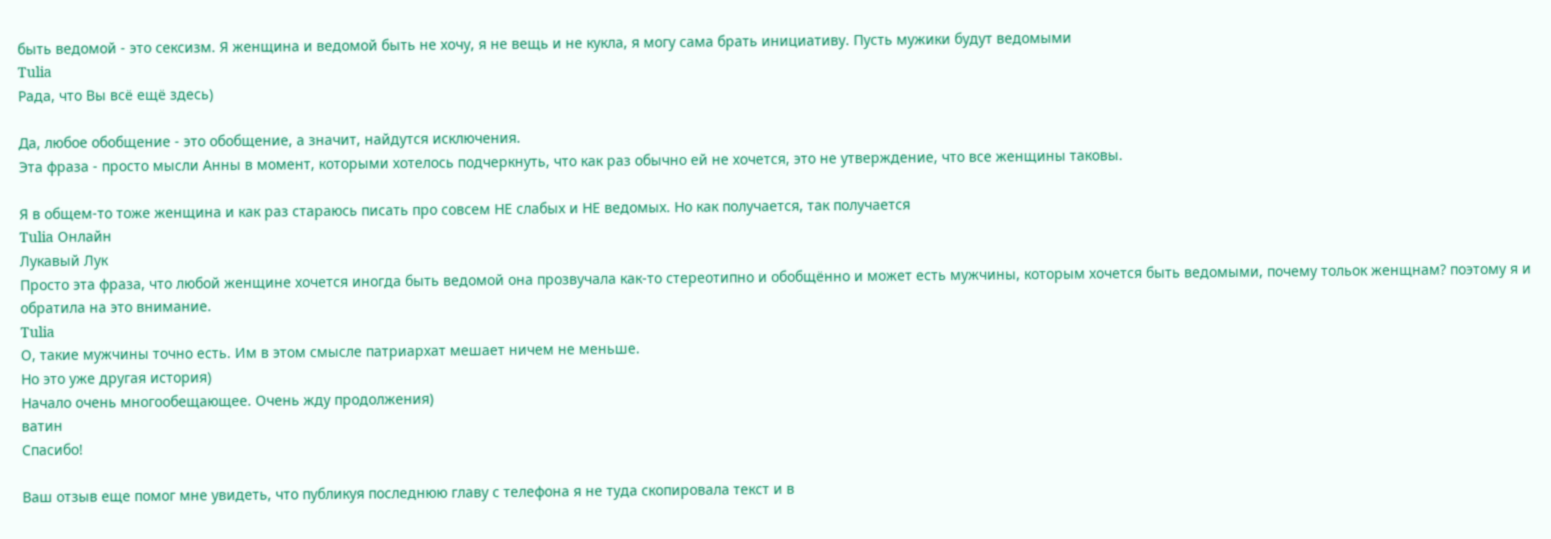быть ведомой - это сексизм. Я женщина и ведомой быть не хочу, я не вещь и не кукла, я могу сама брать инициативу. Пусть мужики будут ведомыми
Tulia
Рада, что Вы всё ещё здесь)

Да, любое обобщение - это обобщение, а значит, найдутся исключения.
Эта фраза - просто мысли Анны в момент, которыми хотелось подчеркнуть, что как раз обычно ей не хочется, это не утверждение, что все женщины таковы.

Я в общем-то тоже женщина и как раз стараюсь писать про совсем НЕ слабых и НЕ ведомых. Но как получается, так получается
Tulia Онлайн
Лукавый Лук
Просто эта фраза, что любой женщине хочется иногда быть ведомой она прозвучала как-то стереотипно и обобщённо и может есть мужчины, которым хочется быть ведомыми, почему тольок женщнам? поэтому я и обратила на это внимание.
Tulia
О, такие мужчины точно есть. Им в этом смысле патриархат мешает ничем не меньше.
Но это уже другая история)
Начало очень многообещающее. Очень жду продолжения)
ватин
Спасибо!

Ваш отзыв еще помог мне увидеть, что публикуя последнюю главу с телефона я не туда скопировала текст и в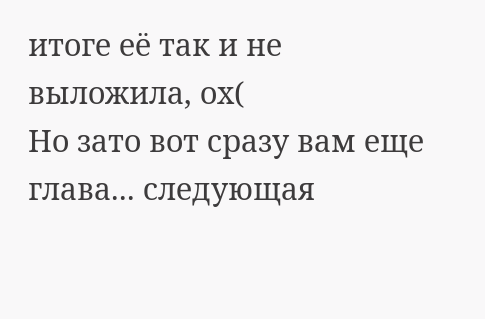итоге её так и не выложила, ох(
Но зато вот сразу вам еще глава... следующая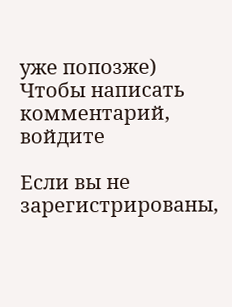уже попозже)
Чтобы написать комментарий, войдите

Если вы не зарегистрированы,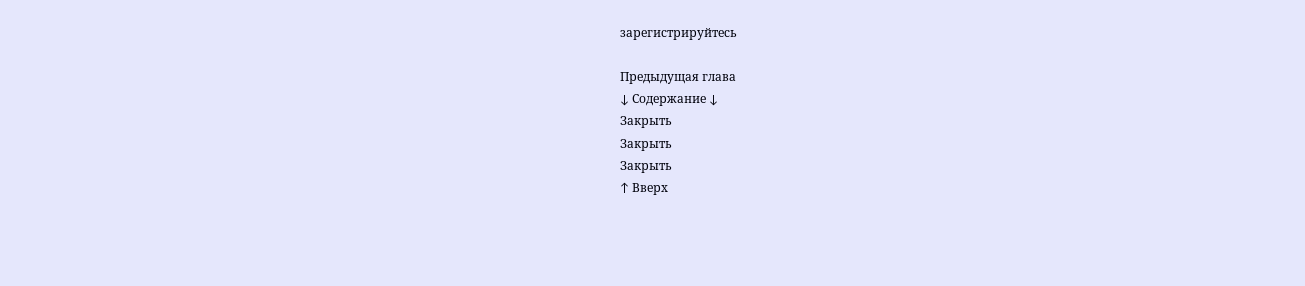зарегистрируйтесь

Предыдущая глава
↓ Содержание ↓
Закрыть
Закрыть
Закрыть
↑ Вверх